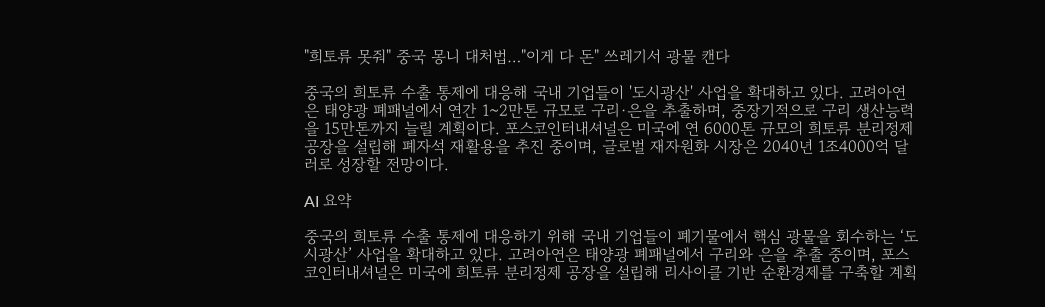"희토류 못줘" 중국 몽니 대처법…"이게 다 돈" 쓰레기서 광물 캔다

중국의 희토류 수출 통제에 대응해 국내 기업들이 '도시광산' 사업을 확대하고 있다. 고려아연은 태양광 폐패널에서 연간 1~2만톤 규모로 구리·은을 추출하며, 중장기적으로 구리 생산능력을 15만톤까지 늘릴 계획이다. 포스코인터내셔널은 미국에 연 6000톤 규모의 희토류 분리정제 공장을 설립해 폐자석 재활용을 추진 중이며, 글로벌 재자원화 시장은 2040년 1조4000억 달러로 성장할 전망이다.

AI 요약

중국의 희토류 수출 통제에 대응하기 위해 국내 기업들이 폐기물에서 핵심 광물을 회수하는 ‘도시광산’ 사업을 확대하고 있다. 고려아연은 태양광 폐패널에서 구리와 은을 추출 중이며, 포스코인터내셔널은 미국에 희토류 분리정제 공장을 설립해 리사이클 기반 순환경제를 구축할 계획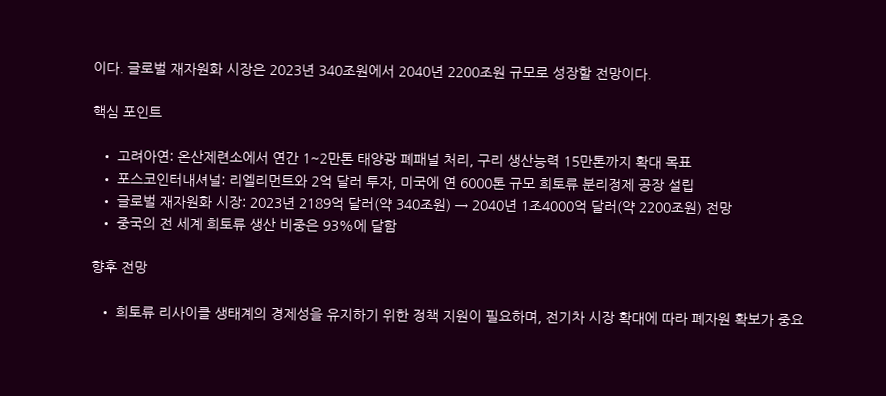이다. 글로벌 재자원화 시장은 2023년 340조원에서 2040년 2200조원 규모로 성장할 전망이다.

핵심 포인트

  • 고려아연: 온산제련소에서 연간 1~2만톤 태양광 폐패널 처리, 구리 생산능력 15만톤까지 확대 목표
  • 포스코인터내셔널: 리엘리먼트와 2억 달러 투자, 미국에 연 6000톤 규모 희토류 분리정제 공장 설립
  • 글로벌 재자원화 시장: 2023년 2189억 달러(약 340조원) → 2040년 1조4000억 달러(약 2200조원) 전망
  • 중국의 전 세계 희토류 생산 비중은 93%에 달함

향후 전망

  • 희토류 리사이클 생태계의 경제성을 유지하기 위한 정책 지원이 필요하며, 전기차 시장 확대에 따라 폐자원 확보가 중요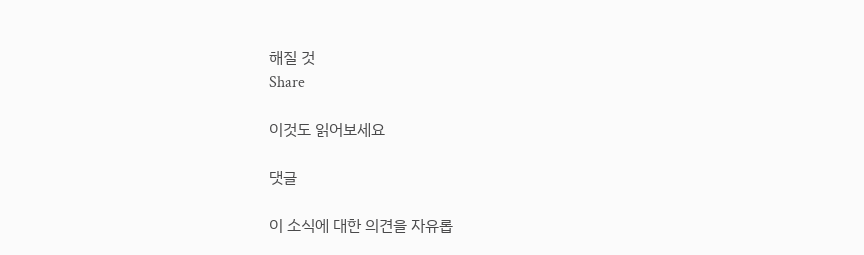해질 것
Share

이것도 읽어보세요

댓글

이 소식에 대한 의견을 자유롭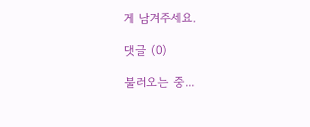게 남겨주세요.

댓글 (0)

불러오는 중...